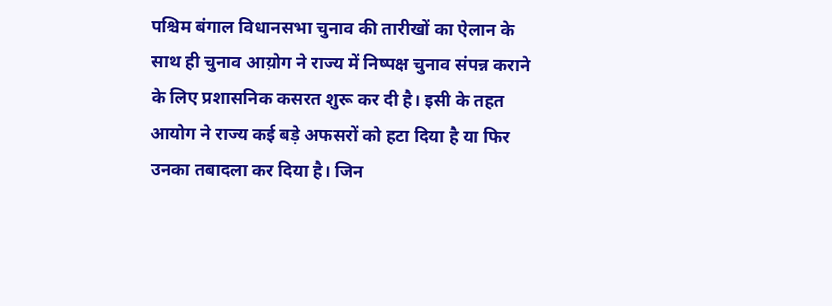पश्चिम बंगाल विधानसभा चुनाव की तारीखों का ऐलान के साथ ही चुनाव आय़ोग ने राज्य में निष्पक्ष चुनाव संपन्न कराने के लिए प्रशासनिक कसरत शुरू कर दी है। इसी के तहत आयोग ने राज्य कई बड़े अफसरों को हटा दिया है या फिर उनका तबादला कर दिया है। जिन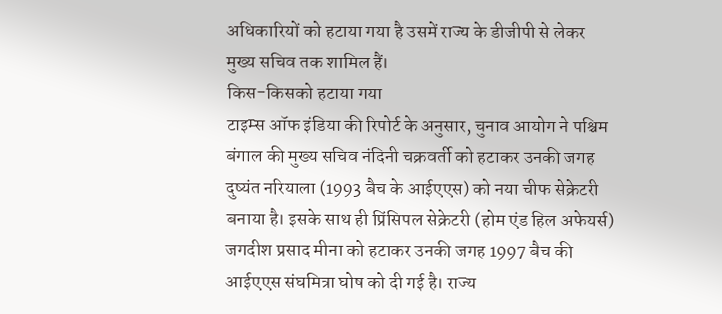अधिकारियों को हटाया गया है उसमें राज्य के डीजीपी से लेकर मुख्य सचिव तक शामिल हैं।
किस-किसको हटाया गया
टाइम्स ऑफ इंडिया की रिपोर्ट के अनुसार, चुनाव आयोग ने पश्चिम बंगाल की मुख्य सचिव नंदिनी चक्रवर्ती को हटाकर उनकी जगह दुष्यंत नरियाला (1993 बैच के आईएएस) को नया चीफ सेक्रेटरी बनाया है। इसके साथ ही प्रिंसिपल सेक्रेटरी (होम एंड हिल अफेयर्स) जगदीश प्रसाद मीना को हटाकर उनकी जगह 1997 बैच की आईएएस संघमित्रा घोष को दी गई है। राज्य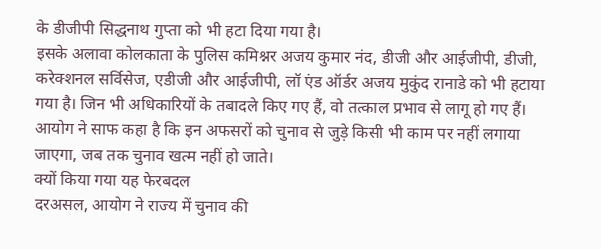के डीजीपी सिद्धनाथ गुप्ता को भी हटा दिया गया है।
इसके अलावा कोलकाता के पुलिस कमिश्नर अजय कुमार नंद, डीजी और आईजीपी, डीजी, करेक्शनल सर्विसेज, एडीजी और आईजीपी, लॉ एंड ऑर्डर अजय मुकुंद रानाडे को भी हटाया गया है। जिन भी अधिकारियों के तबादले किए गए हैं, वो तत्काल प्रभाव से लागू हो गए हैं। आयोग ने साफ कहा है कि इन अफसरों को चुनाव से जुड़े किसी भी काम पर नहीं लगाया जाएगा, जब तक चुनाव खत्म नहीं हो जाते।
क्यों किया गया यह फेरबदल
दरअसल, आयोग ने राज्य में चुनाव की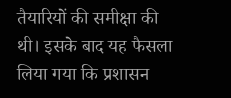तैयारियों की समीक्षा की थी। इसके बाद यह फैसला लिया गया कि प्रशासन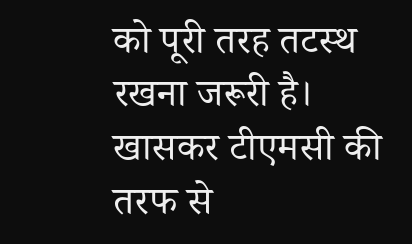को पूरी तरह तटस्थ रखना जरूरी है। खासकर टीएमसी की तरफ से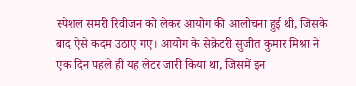स्पेशल समरी रिवीजन को लेकर आयोग की आलोचना हुई थी, जिसके बाद ऐसे कदम उठाए गए। आयोग के सेक्रेटरी सुजीत कुमार मिश्रा ने एक दिन पहले ही यह लेटर जारी किया था, जिसमें इन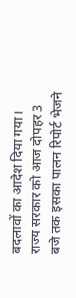बदलावों का आदेश दिया गया। राज्य सरकार को आज दोपहर 3 बजे तक इसका पालन रिपोर्ट भेजने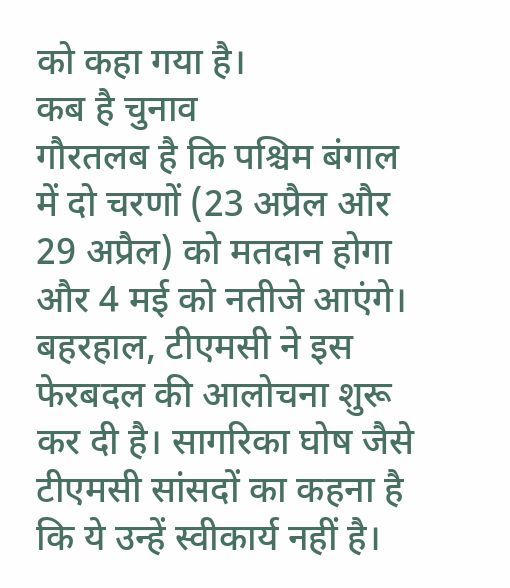को कहा गया है।
कब है चुनाव
गौरतलब है कि पश्चिम बंगाल में दो चरणों (23 अप्रैल और 29 अप्रैल) को मतदान होगा और 4 मई को नतीजे आएंगे। बहरहाल, टीएमसी ने इस फेरबदल की आलोचना शुरू कर दी है। सागरिका घोष जैसे टीएमसी सांसदों का कहना है कि ये उन्हें स्वीकार्य नहीं है।